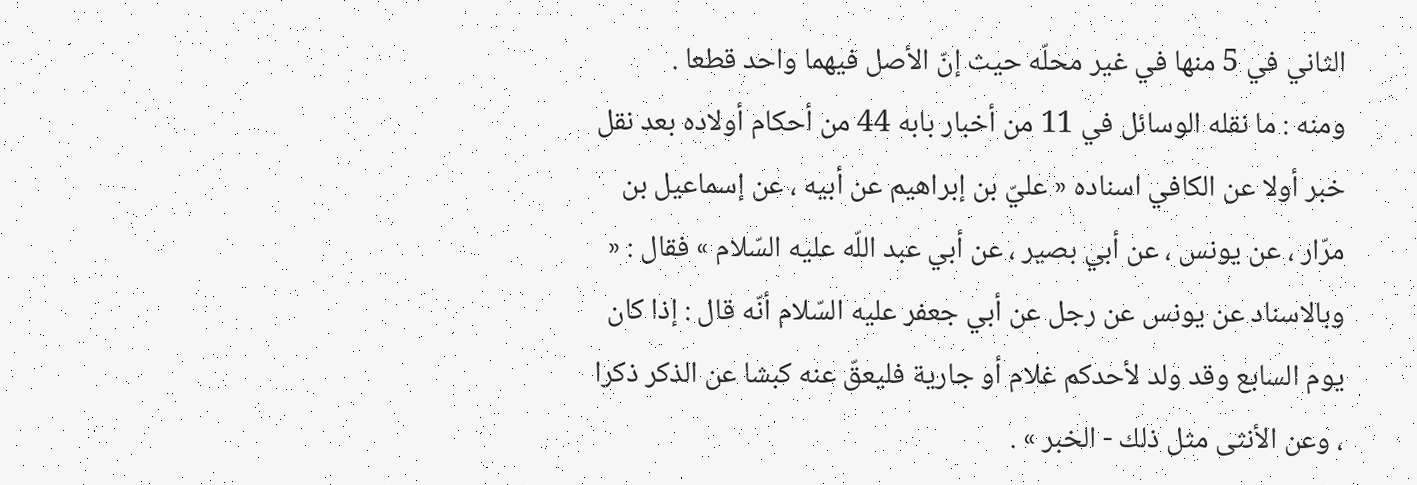الثاني في 5 منها في غير محلّه حيث إنّ الأصل فيهما واحد قطعا .
ومنه : ما نقله الوسائل في 11 من أخبار بابه 44 من أحكام أولاده بعد نقل خبر أولا عن الكافي اسناده « عليّ بن إبراهيم عن أبيه ، عن إسماعيل بن مرّار ، عن يونس ، عن أبي بصير ، عن أبي عبد اللّه عليه السّلام » فقال : « وبالاسناد عن يونس عن رجل عن أبي جعفر عليه السّلام أنّه قال : إذا كان يوم السابع وقد ولد لأحدكم غلام أو جارية فليعقّ عنه كبشا عن الذكر ذكرا ، وعن الأنثى مثل ذلك - الخبر » .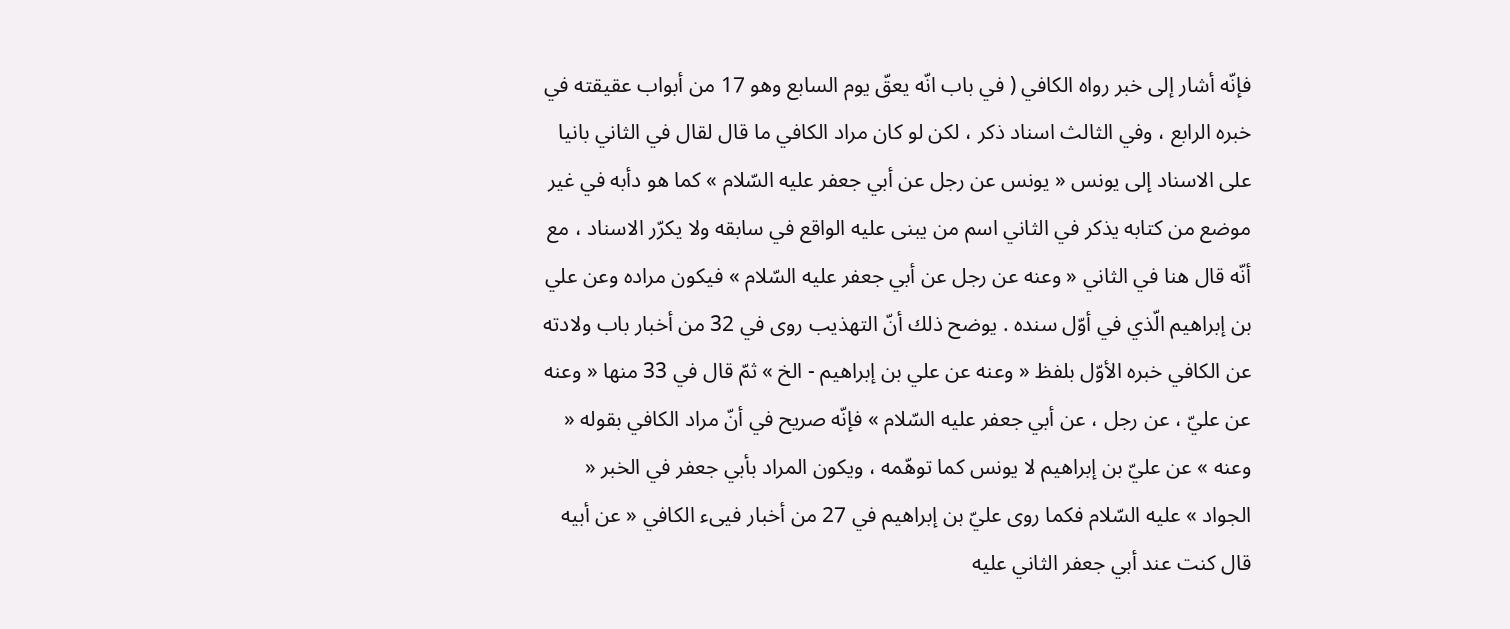فإنّه أشار إلى خبر رواه الكافي ( في باب انّه يعقّ يوم السابع وهو 17 من أبواب عقيقته في خبره الرابع ، وفي الثالث اسناد ذكر ، لكن لو كان مراد الكافي ما قال لقال في الثاني بانيا على الاسناد إلى يونس « يونس عن رجل عن أبي جعفر عليه السّلام » كما هو دأبه في غير موضع من كتابه يذكر في الثاني اسم من يبنى عليه الواقع في سابقه ولا يكرّر الاسناد ، مع أنّه قال هنا في الثاني « وعنه عن رجل عن أبي جعفر عليه السّلام » فيكون مراده وعن علي بن إبراهيم الّذي في أوّل سنده . يوضح ذلك أنّ التهذيب روى في 32 من أخبار باب ولادته عن الكافي خبره الأوّل بلفظ « وعنه عن علي بن إبراهيم - الخ » ثمّ قال في 33 منها « وعنه عن عليّ ، عن رجل ، عن أبي جعفر عليه السّلام » فإنّه صريح في أنّ مراد الكافي بقوله « وعنه » عن عليّ بن إبراهيم لا يونس كما توهّمه ، ويكون المراد بأبي جعفر في الخبر « الجواد » عليه السّلام فكما روى عليّ بن إبراهيم في 27 من أخبار فيىء الكافي « عن أبيه قال كنت عند أبي جعفر الثاني عليه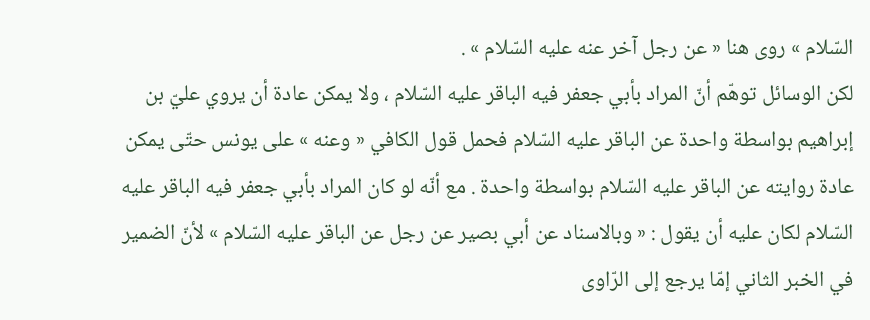السّلام » روى هنا « عن رجل آخر عنه عليه السّلام » .
لكن الوسائل توهّم أنّ المراد بأبي جعفر فيه الباقر عليه السّلام ، ولا يمكن عادة أن يروي عليّ بن إبراهيم بواسطة واحدة عن الباقر عليه السّلام فحمل قول الكافي « وعنه » على يونس حتّى يمكن عادة روايته عن الباقر عليه السّلام بواسطة واحدة . مع أنّه لو كان المراد بأبي جعفر فيه الباقر عليه السّلام لكان عليه أن يقول : « وبالاسناد عن أبي بصير عن رجل عن الباقر عليه السّلام » لأنّ الضمير في الخبر الثاني إمّا يرجع إلى الرّاوى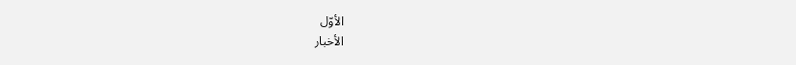الأوّل
الأخبار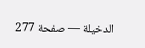الدخيلة — صفحة 277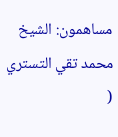مساهمون: الشيخ محمد تقي التستري (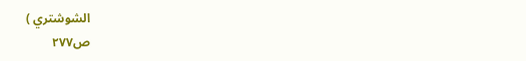الشوشتري )
ص٢٧٧